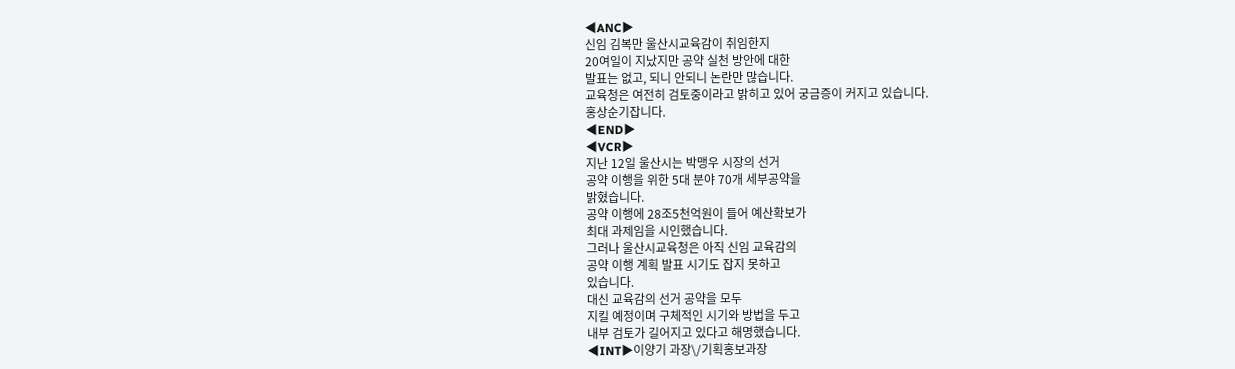◀ANC▶
신임 김복만 울산시교육감이 취임한지
20여일이 지났지만 공약 실천 방안에 대한
발표는 없고, 되니 안되니 논란만 많습니다.
교육청은 여전히 검토중이라고 밝히고 있어 궁금증이 커지고 있습니다.
홍상순기잡니다.
◀END▶
◀VCR▶
지난 12일 울산시는 박맹우 시장의 선거
공약 이행을 위한 5대 분야 70개 세부공약을
밝혔습니다.
공약 이행에 28조5천억원이 들어 예산확보가
최대 과제임을 시인했습니다.
그러나 울산시교육청은 아직 신임 교육감의
공약 이행 계획 발표 시기도 잡지 못하고
있습니다.
대신 교육감의 선거 공약을 모두
지킬 예정이며 구체적인 시기와 방법을 두고
내부 검토가 길어지고 있다고 해명했습니다.
◀INT▶이양기 과장\/기획홍보과장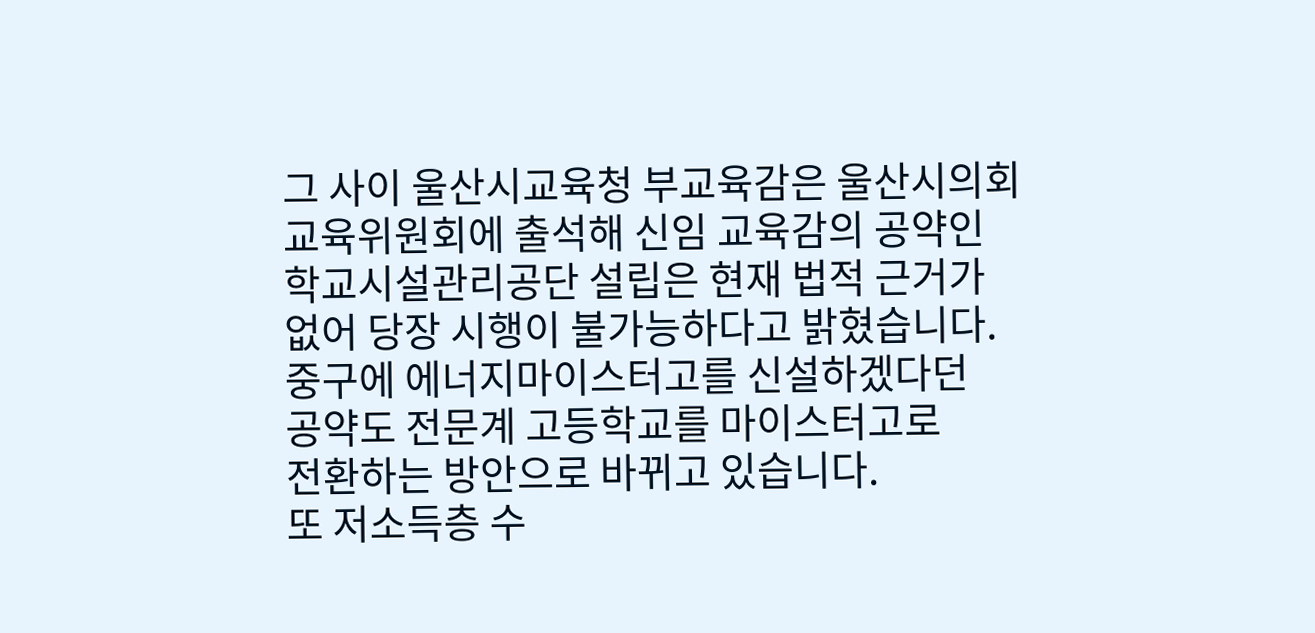그 사이 울산시교육청 부교육감은 울산시의회
교육위원회에 출석해 신임 교육감의 공약인
학교시설관리공단 설립은 현재 법적 근거가
없어 당장 시행이 불가능하다고 밝혔습니다.
중구에 에너지마이스터고를 신설하겠다던
공약도 전문계 고등학교를 마이스터고로
전환하는 방안으로 바뀌고 있습니다.
또 저소득층 수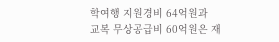학여행 지원경비 64억원과
교복 무상공급비 60억원은 재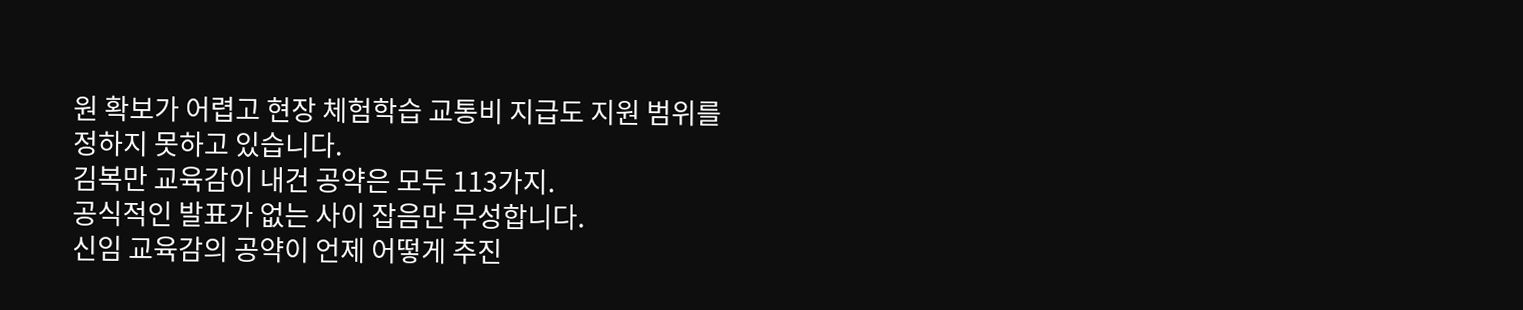원 확보가 어렵고 현장 체험학습 교통비 지급도 지원 범위를
정하지 못하고 있습니다.
김복만 교육감이 내건 공약은 모두 113가지.
공식적인 발표가 없는 사이 잡음만 무성합니다.
신임 교육감의 공약이 언제 어떻게 추진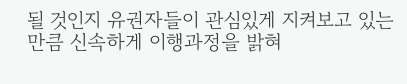될 것인지 유권자들이 관심있게 지켜보고 있는 만큼 신속하게 이행과정을 밝혀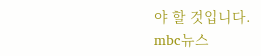야 할 것입니다.
mbc뉴스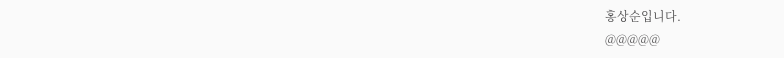홍상순입니다.
@@@@@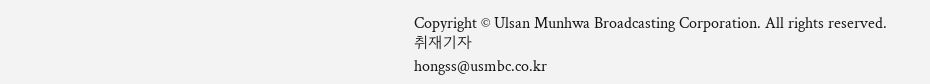Copyright © Ulsan Munhwa Broadcasting Corporation. All rights reserved.
취재기자
hongss@usmbc.co.kr